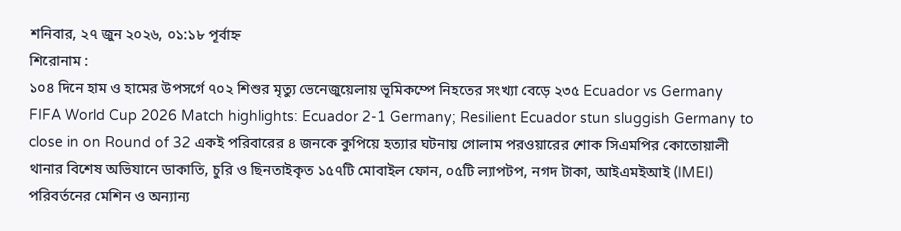শনিবার, ২৭ জুন ২০২৬, ০১:১৮ পূর্বাহ্ন
শিরোনাম :
১০৪ দিনে হাম ও হামের উপসর্গে ৭০২ শিশুর মৃত্যু ভেনেজুয়েলায় ভূমিকম্পে নিহতের সংখ্যা বেড়ে ২৩৫ Ecuador vs Germany FIFA World Cup 2026 Match highlights: Ecuador 2-1 Germany; Resilient Ecuador stun sluggish Germany to close in on Round of 32 একই পরিবারের ৪ জনকে কুপিয়ে হত্যার ঘটনায় গোলাম পরওয়ারের শোক সিএমপির কোতোয়ালী থানার বিশেষ অভিযানে ডাকাতি, চুরি ও ছিনতাইকৃত ১৫৭টি মোবাইল ফোন, ০৫টি ল্যাপটপ, নগদ টাকা, আইএমইআই (IMEI) পরিবর্তনের মেশিন ও অন্যান্য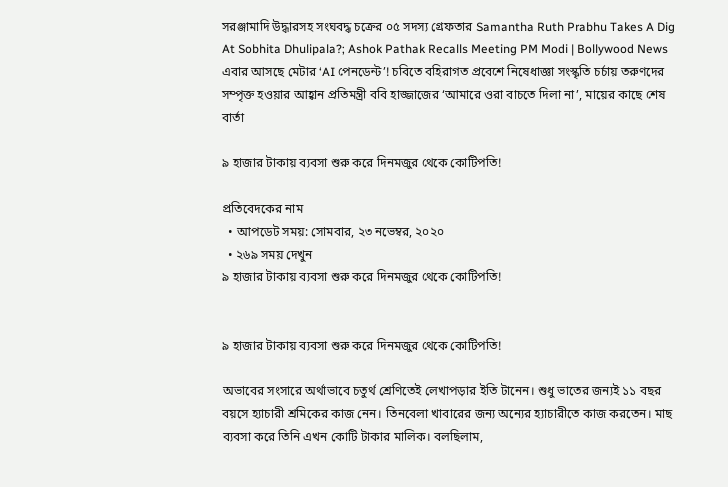সরঞ্জামাদি উদ্ধারসহ সংঘবদ্ধ চক্রের ০৫ সদস্য গ্রেফতার Samantha Ruth Prabhu Takes A Dig At Sobhita Dhulipala?; Ashok Pathak Recalls Meeting PM Modi | Bollywood News এবার আসছে মেটার ‘AI পেনডেন্ট’! চবিতে বহিরাগত প্রবেশে নিষেধাজ্ঞা সংস্কৃতি চর্চায় তরুণদের সম্পৃক্ত হওয়ার আহ্বান প্রতিমন্ত্রী ববি হাজ্জাজের ‘আমারে ওরা বাচতে দিলা না’, মায়ের কাছে শেষ বার্তা

৯ হাজার টাকায় ব্যবসা শুরু করে দিনমজুর থেকে কোটিপতি!

প্রতিবেদকের নাম
  • আপডেট সময়: সোমবার, ২৩ নভেম্বর, ২০২০
  • ২৬৯ সময় দেখুন
৯ হাজার টাকায় ব্যবসা শুরু করে দিনমজুর থেকে কোটিপতি!


৯ হাজার টাকায় ব্যবসা শুরু করে দিনমজুর থেকে কোটিপতি!

অভাবের সংসারে অর্থাভাবে চতুর্থ শ্রেণিতেই লেখাপড়ার ইতি টানেন। শুধু ভাতের জন্যই ১১ বছর বয়সে হ্যাচারী শ্রমিকের কাজ নেন। তিনবেলা খাবারের জন্য অন্যের হ্যাচারীতে কাজ করতেন। মাছ ব্যবসা করে তিনি এখন কোটি টাকার মালিক। বলছিলাম,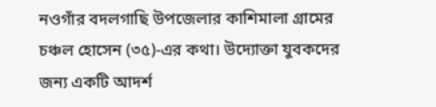নওগাঁর বদলগাছি উপজেলার কাশিমালা গ্রামের চঞ্চল হোসেন (৩৫)-এর কথা। উদ্যোক্তা যুবকদের জন্য একটি আদর্শ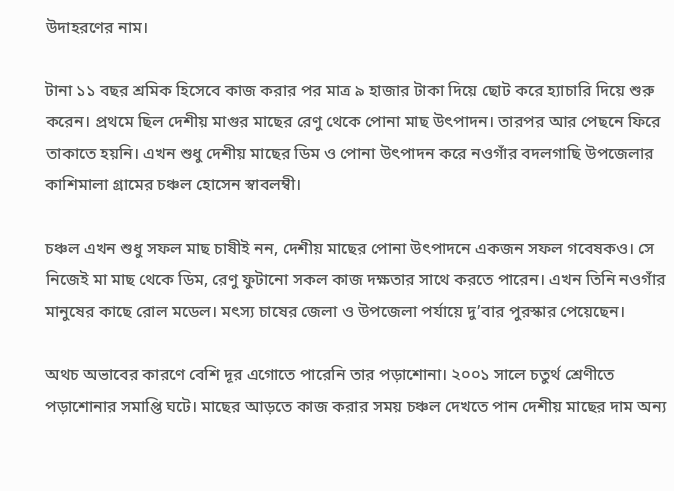উদাহরণের নাম।

টানা ১১ বছর শ্রমিক হিসেবে কাজ করার পর মাত্র ৯ হাজার টাকা দিয়ে ছোট করে হ্যাচারি দিয়ে শুরু করেন। প্রথমে ছিল দেশীয় মাগুর মাছের রেণু থেকে পোনা মাছ উৎপাদন। তারপর আর পেছনে ফিরে তাকাতে হয়নি। এখন শুধু দেশীয় মাছের ডিম ও পোনা উৎপাদন করে নওগাঁর বদলগাছি উপজেলার কাশিমালা গ্রামের চঞ্চল হোসেন স্বাবলম্বী।

চঞ্চল এখন শুধু সফল মাছ চাষীই নন, দেশীয় মাছের পোনা উৎপাদনে একজন সফল গবেষকও। সে নিজেই মা মাছ থেকে ডিম, রেণু ফুটানো সকল কাজ দক্ষতার সাথে করতে পারেন। এখন তিনি নওগাঁর মানুষের কাছে রোল মডেল। মৎস্য চাষের জেলা ও উপজেলা পর্যায়ে দু’বার পুরস্কার পেয়েছেন।

অথচ অভাবের কারণে বেশি দূর এগোতে পারেনি তার পড়াশোনা। ২০০১ সালে চতুর্থ শ্রেণীতে পড়াশোনার সমাপ্তি ঘটে। মাছের আড়তে কাজ করার সময় চঞ্চল দেখতে পান দেশীয় মাছের দাম অন্য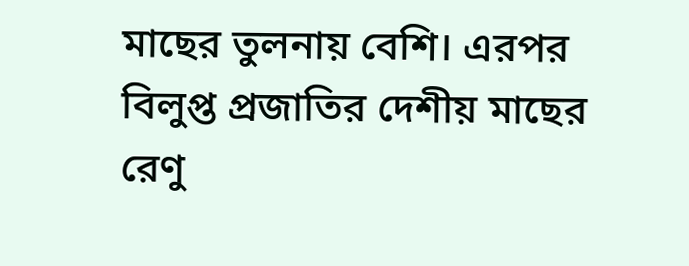মাছের তুলনায় বেশি। এরপর বিলুপ্ত প্রজাতির দেশীয় মাছের রেণু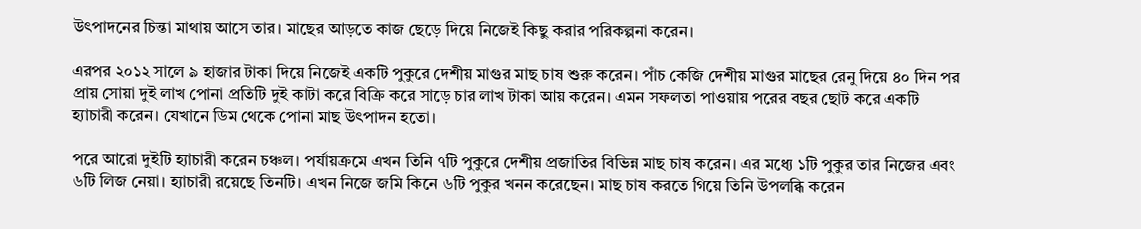উৎপাদনের চিন্তা মাথায় আসে তার। মাছের আড়তে কাজ ছেড়ে দিয়ে নিজেই কিছু করার পরিকল্পনা করেন।

এরপর ২০১২ সালে ৯ হাজার টাকা দিয়ে নিজেই একটি পুকুরে দেশীয় মাগুর মাছ চাষ শুরু করেন। পাঁচ কেজি দেশীয় মাগুর মাছের রেনু দিয়ে ৪০ দিন পর প্রায় সোয়া দুই লাখ পোনা প্রতিটি দুই কাটা করে বিক্রি করে সাড়ে চার লাখ টাকা আয় করেন। এমন সফলতা পাওয়ায় পরের বছর ছোট করে একটি হ্যাচারী করেন। যেখানে ডিম থেকে পোনা মাছ উৎপাদন হতো।

পরে আরো দুইটি হ্যাচারী করেন চঞ্চল। পর্যায়ক্রমে এখন তিনি ৭টি পুকুরে দেশীয় প্রজাতির বিভিন্ন মাছ চাষ করেন। এর মধ্যে ১টি পুকুর তার নিজের এবং ৬টি লিজ নেয়া। হ্যাচারী রয়েছে তিনটি। এখন নিজে জমি কিনে ৬টি পুকুর খনন করেছেন। মাছ চাষ করতে গিয়ে তিনি উপলব্ধি করেন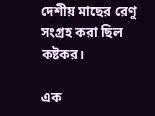দেশীয় মাছের রেণু সংগ্রহ করা ছিল কষ্টকর।

এক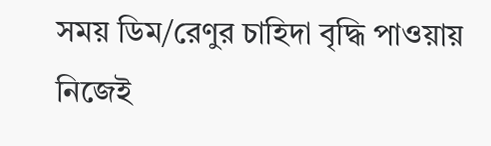সময় ডিম/রেণুর চাহিদা বৃদ্ধি পাওয়ায় নিজেই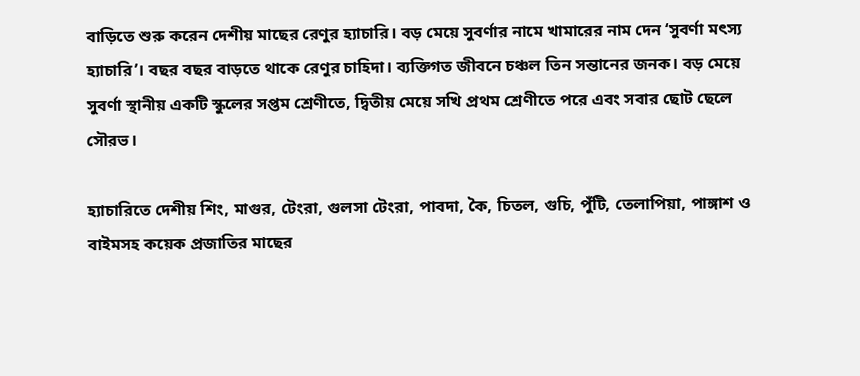বাড়িতে শুরু করেন দেশীয় মাছের রেণুর হ্যাচারি। বড় মেয়ে সুবর্ণার নামে খামারের নাম দেন ‘সুবর্ণা মৎস্য হ্যাচারি’। বছর বছর বাড়তে থাকে রেণুর চাহিদা। ব্যক্তিগত জীবনে চঞ্চল তিন সন্তানের জনক। বড় মেয়ে সুবর্ণা স্থানীয় একটি স্কুলের সপ্তম শ্রেণীতে, দ্বিতীয় মেয়ে সখি প্রথম শ্রেণীতে পরে এবং সবার ছোট ছেলে সৌরভ।

হ্যাচারিতে দেশীয় শিং, মাগুর, টেংরা, গুলসা টেংরা, পাবদা, কৈ, চিতল, গুচি, পুঁটি, তেলাপিয়া, পাঙ্গাশ ও বাইমসহ কয়েক প্রজাতির মাছের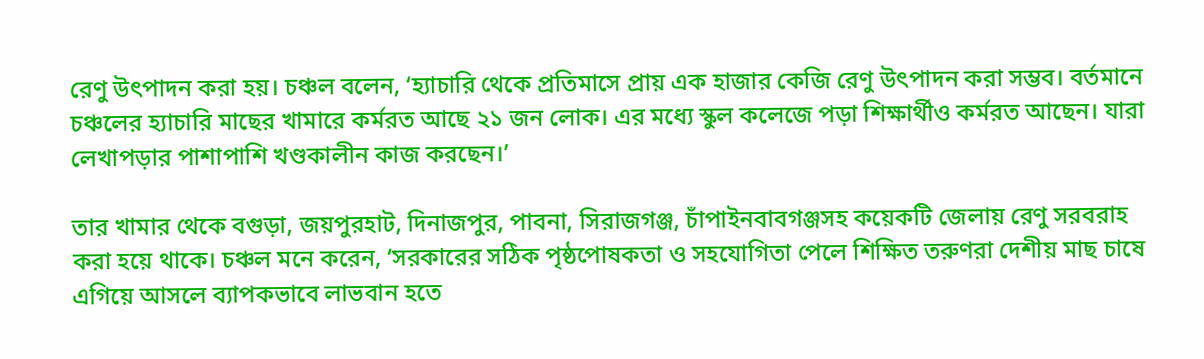রেণু উৎপাদন করা হয়। চঞ্চল বলেন, ‘হ্যাচারি থেকে প্রতিমাসে প্রায় এক হাজার কেজি রেণু উৎপাদন করা সম্ভব। বর্তমানে চঞ্চলের হ্যাচারি মাছের খামারে কর্মরত আছে ২১ জন লোক। এর মধ্যে স্কুল কলেজে পড়া শিক্ষার্থীও কর্মরত আছেন। যারা লেখাপড়ার পাশাপাশি খণ্ডকালীন কাজ করছেন।’

তার খামার থেকে বগুড়া, জয়পুরহাট, দিনাজপুর, পাবনা, সিরাজগঞ্জ, চাঁপাইনবাবগঞ্জসহ কয়েকটি জেলায় রেণু সরবরাহ করা হয়ে থাকে। চঞ্চল মনে করেন, ‘সরকারের সঠিক পৃষ্ঠপোষকতা ও সহযোগিতা পেলে শিক্ষিত তরুণরা দেশীয় মাছ চাষে এগিয়ে আসলে ব্যাপকভাবে লাভবান হতে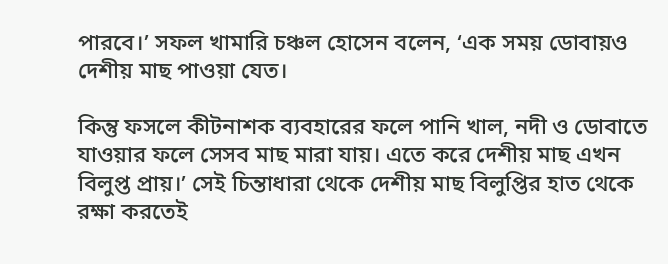পারবে।’ সফল খামারি চঞ্চল হোসেন বলেন, ‘এক সময় ডোবায়ও দেশীয় মাছ পাওয়া যেত।

কিন্তু ফসলে কীটনাশক ব্যবহারের ফলে পানি খাল, নদী ও ডোবাতে যাওয়ার ফলে সেসব মাছ মারা যায়। এতে করে দেশীয় মাছ এখন বিলুপ্ত প্রায়।’ সেই চিন্তাধারা থেকে দেশীয় মাছ বিলুপ্তির হাত থেকে রক্ষা করতেই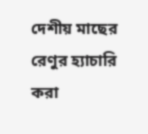দেশীয় মাছের রেণুর হ্যাচারি করা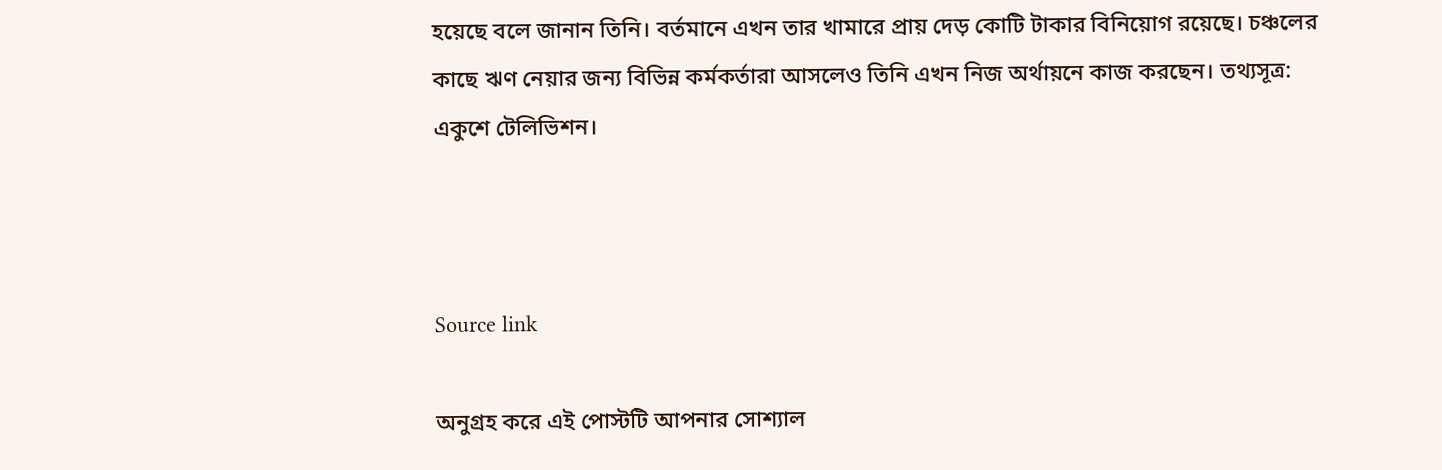হয়েছে বলে জানান তিনি। বর্তমানে এখন তার খামারে প্রায় দেড় কোটি টাকার বিনিয়োগ রয়েছে। চঞ্চলের কাছে ঋণ নেয়ার জন্য বিভিন্ন কর্মকর্তারা আসলেও তিনি এখন নিজ অর্থায়নে কাজ করছেন। তথ্যসূত্র: একুশে টেলিভিশন।



Source link

অনুগ্রহ করে এই পোস্টটি আপনার সোশ্যাল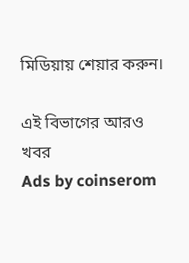মিডিয়ায় শেয়ার করুন।

এই বিভাগের আরও খবর
Ads by coinserom